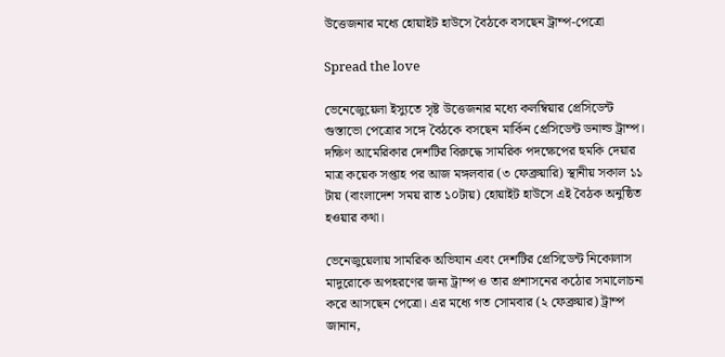উত্তেজনার মধ্যে হোয়াইট হাউসে বৈঠকে বসছেন ট্রাম্প-পেত্রো

Spread the love

ভেনেজেুয়েলা ইস্যুতে সৃষ্ট উত্তেজনার মধ্যে কলম্বিয়ার প্রেসিডেন্ট গুস্তাভো পেত্রোর সঙ্গে বৈঠকে বসছেন মার্কিন প্রেসিডেন্ট ডনাল্ড ট্রাম্প। দক্ষিণ আমেরিকার দেশটির বিরুদ্ধে সামরিক পদক্ষেপের হুমকি দেয়ার মাত্র কয়েক সপ্তাহ পর আজ মঙ্গলবার (৩ ফেব্রুয়ারি) স্থানীয় সকাল ১১ টায় (বাংলাদেশ সময় রাত ১০টায়) হোয়াইট হাউসে এই বৈঠক অনুষ্ঠিত হওয়ার কথা।

ভেনেজুয়েলায় সামরিক অভিযান এবং দেশটির প্রেসিডেন্ট নিকোলাস মাদুরোকে অপহরণের জন্য ট্রাম্প ও তার প্রশাসনের কঠোর সমালোচনা করে আসছেন পেত্রো। এর মধ্যে গত সোমবার (২ ফেব্রুয়ার) ট্রাম্প জানান,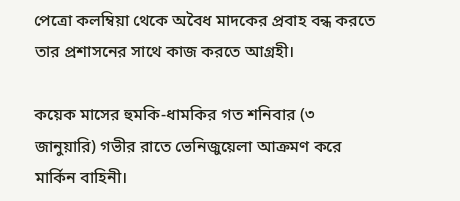পেত্রো কলম্বিয়া থেকে অবৈধ মাদকের প্রবাহ বন্ধ করতে তার প্রশাসনের সাথে কাজ করতে আগ্রহী।

কয়েক মাসের হুমকি-ধামকির গত শনিবার (৩ জানুয়ারি) গভীর রাতে ভেনিজুয়েলা আক্রমণ করে মার্কিন বাহিনী।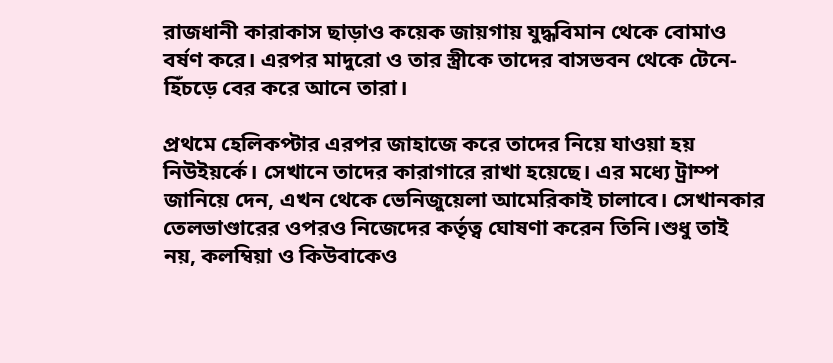রাজধানী কারাকাস ছাড়াও কয়েক জায়গায় যুদ্ধবিমান থেকে বোমাও বর্ষণ করে। এরপর মাদুরো ও তার স্ত্রীকে তাদের বাসভবন থেকে টেনে-হিঁচড়ে বের করে আনে তারা।

প্রথমে হেলিকপ্টার এরপর জাহাজে করে তাদের নিয়ে যাওয়া হয় নিউইয়র্কে। সেখানে তাদের কারাগারে রাখা হয়েছে। এর মধ্যে ট্রাম্প জানিয়ে দেন, এখন থেকে ভেনিজুয়েলা আমেরিকাই চালাবে। সেখানকার তেলভাণ্ডারের ওপরও নিজেদের কর্তৃত্ব ঘোষণা করেন তিনি।শুধু তাই নয়, কলম্বিয়া ও কিউবাকেও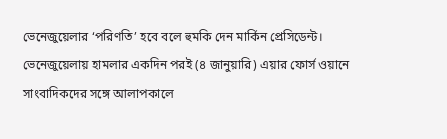ভেনেজুয়েলার ‘পরিণতি’ হবে বলে হুমকি দেন মার্কিন প্রেসিডেন্ট। ভেনেজুয়েলায় হামলার একদিন পরই (৪ জানুয়ারি) এয়ার ফোর্স ওয়ানে সাংবাদিকদের সঙ্গে আলাপকালে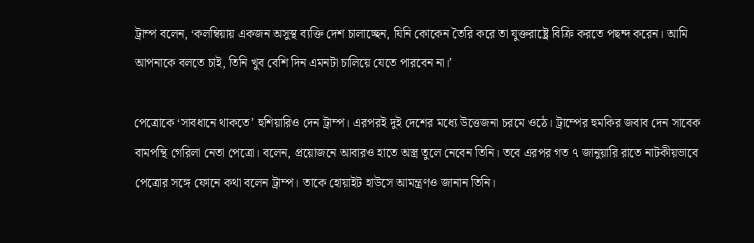ট্রাম্প বলেন, ‘কলম্বিয়ায় একজন অসুস্থ ব্যক্তি দেশ চালাচ্ছেন, যিনি কোকেন তৈরি করে তা যুক্তরাষ্ট্রে বিক্রি করতে পছন্দ করেন। আমি আপনাকে বলতে চাই, তিনি খুব বেশি দিন এমনটা চালিয়ে যেতে পারবেন না।’

পেত্রোকে ‘সাবধানে থাকতে’ হুশিয়ারিও দেন ট্রাম্প। এরপরই দুই দেশের মধ্যে উত্তেজনা চরমে ওঠে। ট্রাম্পের হুমকির জবাব দেন সাবেক বামপন্থি গেরিলা নেতা পেত্রো। বলেন, প্রয়োজনে আবারও হাতে অস্ত্র তুলে নেবেন তিনি। তবে এরপর গত ৭ জানুয়ারি রাতে নাটকীয়ভাবে পেত্রোর সঙ্গে ফোনে কথা বলেন ট্রাম্প। তাকে হোয়াইট হাউসে আমন্ত্রণও জানান তিনি।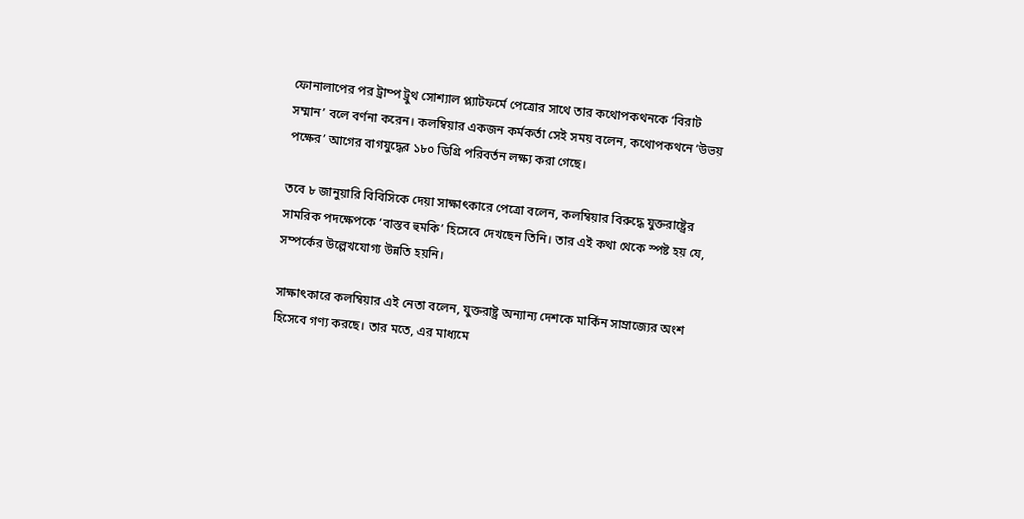ফোনালাপের পর ট্রাম্প ট্রুথ সোশ্যাল প্ল্যাটফর্মে পেত্রোর সাথে তার কথোপকথনকে ‘বিরাট সম্মান’ বলে বর্ণনা করেন। কলম্বিয়ার একজন কর্মকর্তা সেই সময় বলেন, কথোপকথনে ‘উভয় পক্ষের’ আগের বাগযুদ্ধের ১৮০ ডিগ্রি পরিবর্তন লক্ষ্য করা গেছে।

তবে ৮ জানুয়ারি বিবিসিকে দেয়া সাক্ষাৎকারে পেত্রো বলেন, কলম্বিয়ার বিরুদ্ধে যুক্তরাষ্ট্রের সামরিক পদক্ষেপকে ‘বাস্তব হুমকি’ হিসেবে দেখছেন তিনি। তার এই কথা থেকে স্পষ্ট হয় যে, সম্পর্কের উল্লেখযোগ্য উন্নতি হয়নি।

সাক্ষাৎকারে কলম্বিয়ার এই নেতা বলেন, যুক্তরাষ্ট্র অন্যান্য দেশকে মার্কিন সাম্রাজ্যের অংশ হিসেবে গণ্য করছে। তার মতে, এর মাধ্যমে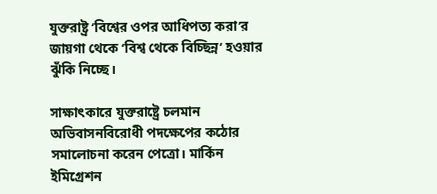যুক্তরাষ্ট্র ‘বিশ্বের ওপর আধিপত্য করা’র জায়গা থেকে ‘বিশ্ব থেকে বিচ্ছিন্ন’ হওয়ার ঝুঁকি নিচ্ছে।

সাক্ষাৎকারে যুক্তরাষ্ট্রে চলমান অভিবাসনবিরোধী পদক্ষেপের কঠোর সমালোচনা করেন পেত্রো। মার্কিন ইমিগ্রেশন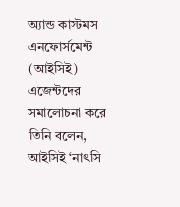অ্যান্ড কাস্টমস এনফোর্সমেন্ট (আইসিই) এজেন্টদের সমালোচনা করে তিনি বলেন, আইসিই ‘নাৎসি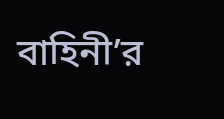বাহিনী’র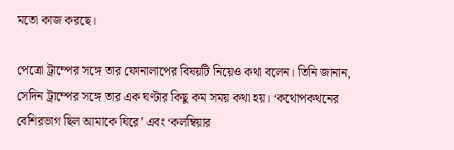মতো কাজ করছে।

পেত্রো ট্রাম্পের সঙ্গে তার ফোনালাপের বিষয়টি নিয়েও কথা বলেন। তিনি জানান, সেদিন ট্রাম্পের সঙ্গে তার এক ঘণ্টার কিছু কম সময় কথা হয়। ‘কথোপকথনের বেশিরভাগ ছিল আমাকে ঘিরে’ এবং ‘কলম্বিয়ার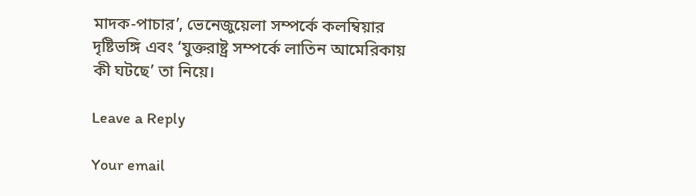মাদক-পাচার’, ভেনেজুয়েলা সম্পর্কে কলম্বিয়ার দৃষ্টিভঙ্গি এবং ‘যুক্তরাষ্ট্র সম্পর্কে লাতিন আমেরিকায় কী ঘটছে’ তা নিয়ে।

Leave a Reply

Your email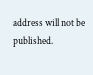address will not be published.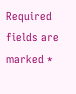Required fields are marked *